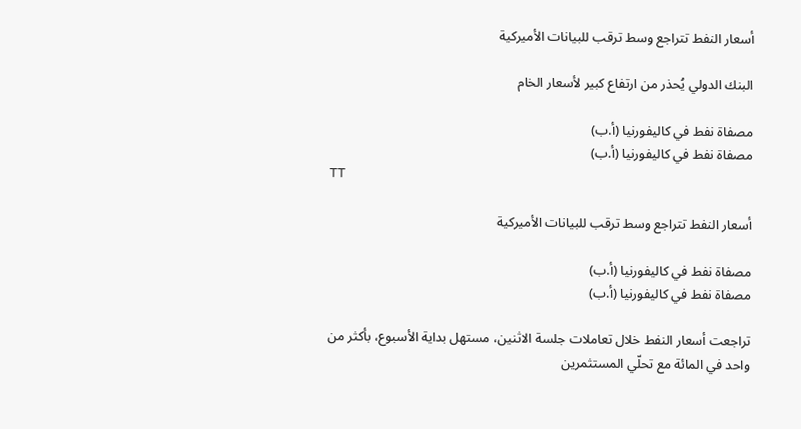أسعار النفط تتراجع وسط ترقب للبيانات الأميركية

البنك الدولي يُحذر من ارتفاع كبير لأسعار الخام

مصفاة نفط في كاليفورنيا (أ.ب)
مصفاة نفط في كاليفورنيا (أ.ب)
TT

أسعار النفط تتراجع وسط ترقب للبيانات الأميركية

مصفاة نفط في كاليفورنيا (أ.ب)
مصفاة نفط في كاليفورنيا (أ.ب)

تراجعت أسعار النفط خلال تعاملات جلسة الاثنين، مستهل بداية الأسبوع، بأكثر من واحد في المائة مع تحلّي المستثمرين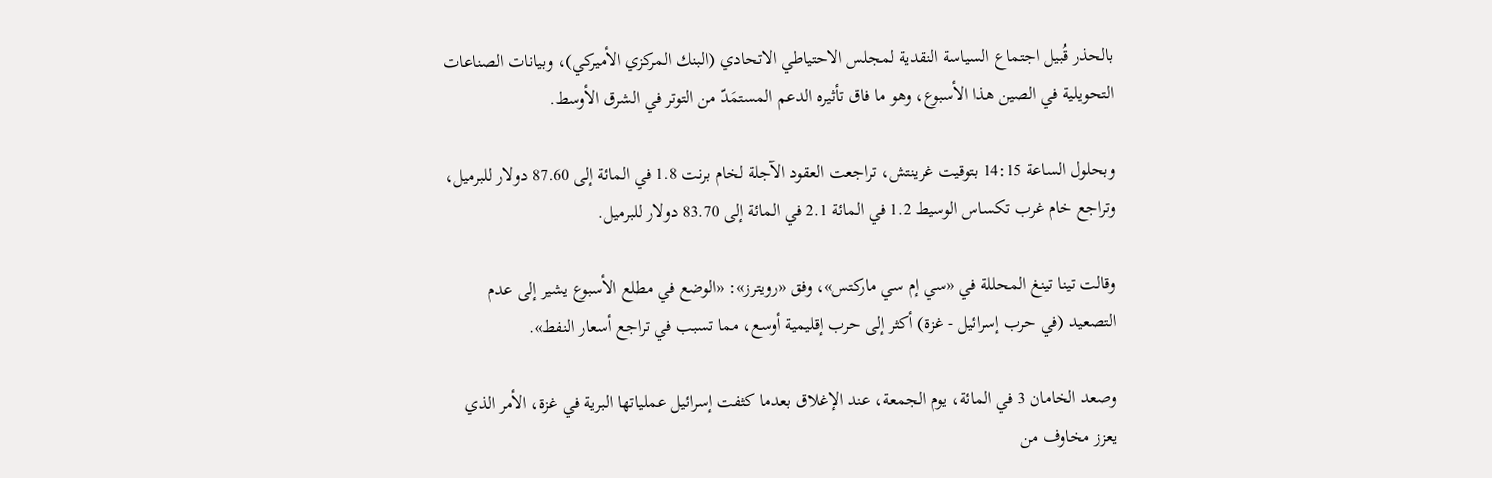بالحذر قُبيل اجتماع السياسة النقدية لمجلس الاحتياطي الاتحادي (البنك المركزي الأميركي)، وبيانات الصناعات التحويلية في الصين هذا الأسبوع، وهو ما فاق تأثيره الدعم المستمَدّ من التوتر في الشرق الأوسط.

وبحلول الساعة 14:15 بتوقيت غرينتش، تراجعت العقود الآجلة لخام برنت 1.8 في المائة إلى 87.60 دولار للبرميل، وتراجع خام غرب تكساس الوسيط 1.2 في المائة 2.1 في المائة إلى 83.70 دولار للبرميل.

وقالت تينا تينغ المحللة في «سي إم سي ماركتس»، وفق «رويترز»: «الوضع في مطلع الأسبوع يشير إلى عدم التصعيد (في حرب إسرائيل - غزة) أكثر إلى حرب إقليمية أوسع، مما تسبب في تراجع أسعار النفط».

وصعد الخامان 3 في المائة، يوم الجمعة، عند الإغلاق بعدما كثفت إسرائيل عملياتها البرية في غزة، الأمر الذي يعزز مخاوف من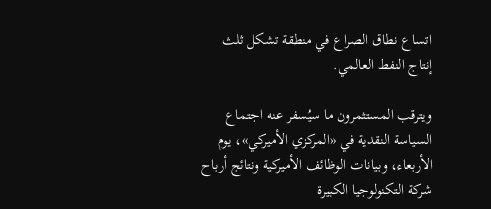اتساع نطاق الصراع في منطقة تشكل ثلث إنتاج النفط العالمي.

ويترقب المستثمرون ما سيُسفر عنه اجتماع السياسة النقدية في «المركزي الأميركي»، يوم الأربعاء، وبيانات الوظائف الأميركية ونتائج أرباح شركة التكنولوجيا الكبيرة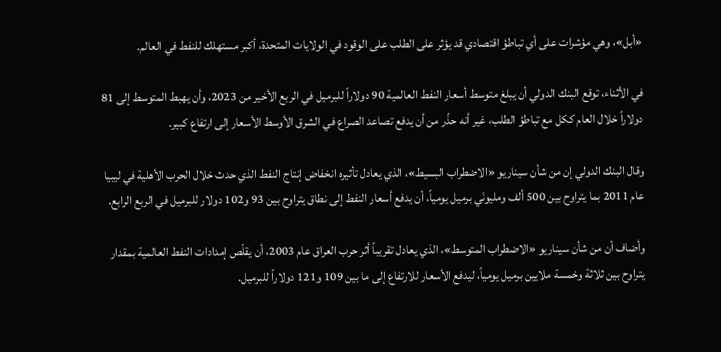«أبل»، وهي مؤشرات على أي تباطؤ اقتصادي قد يؤثر على الطلب على الوقود في الولايات المتحدة، أكبر مستهلك للنفط في العالم.

في الأثناء، توقع البنك الدولي أن يبلغ متوسط أسعار النفط العالمية 90 دولاراً للبرميل في الربع الأخير من 2023، وأن يهبط المتوسط إلى 81 دولاراً خلال العام ككل مع تباطؤ الطلب، غير أنه حذّر من أن يدفع تصاعد الصراع في الشرق الأوسط الأسعار إلى ارتفاع كبير.

وقال البنك الدولي إن من شأن سيناريو «الاضطراب البسيط»، الذي يعادل تأثيره انخفاض إنتاج النفط الذي حدث خلال الحرب الأهلية في ليبيا عام 2011 بما يتراوح بين 500 ألف ومليونَي برميل يومياً، أن يدفع أسعار النفط إلى نطاق يتراوح بين 93 و102 دولار للبرميل في الربع الرابع.

وأضاف أن من شأن سيناريو «الاضطراب المتوسط»، الذي يعادل تقريباً أثر حرب العراق عام 2003، أن يقلّص إمدادات النفط العالمية بمقدار يتراوح بين ثلاثة وخمسة ملايين برميل يومياً، ليدفع الأسعار للارتفاع إلى ما بين 109 و121 دولاراً للبرميل.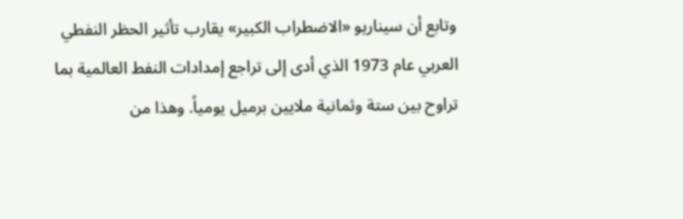وتابع أن سيناريو «الاضطراب الكبير» يقارب تأثير الحظر النفطي العربي عام 1973 الذي أدى إلى تراجع إمدادات النفط العالمية بما تراوح بين ستة وثمانية ملايين برميل يومياً. وهذا من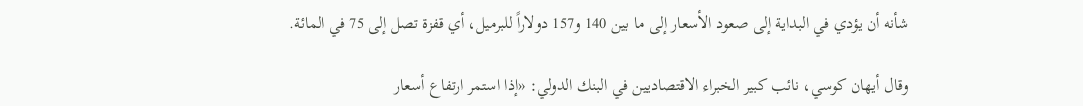شأنه أن يؤدي في البداية إلى صعود الأسعار إلى ما بين 140 و157 دولاراً للبرميل، أي قفزة تصل إلى 75 في المائة.

وقال أيهان كوسي، نائب كبير الخبراء الاقتصاديين في البنك الدولي: «إذا استمر ارتفاع أسعار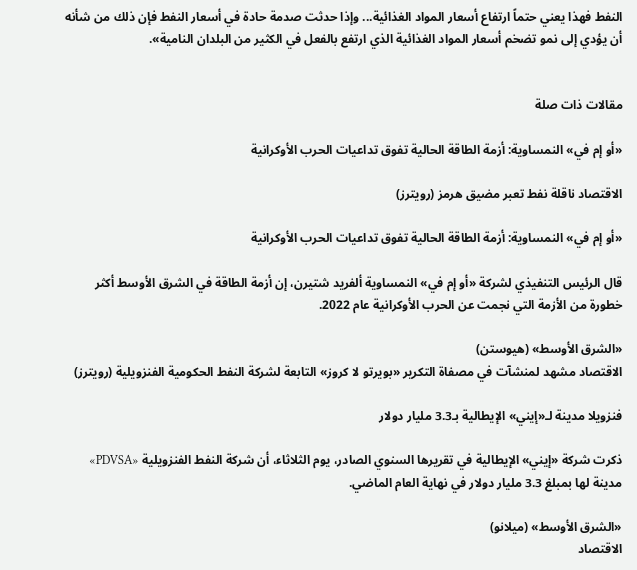النفط فهذا يعني حتماً ارتفاع أسعار المواد الغذائية... وإذا حدثت صدمة حادة في أسعار النفط فإن ذلك من شأنه أن يؤدي إلى نمو تضخم أسعار المواد الغذائية الذي ارتفع بالفعل في الكثير من البلدان النامية».


مقالات ذات صلة

«أو إم في» النمساوية: أزمة الطاقة الحالية تفوق تداعيات الحرب الأوكرانية

الاقتصاد ناقلة نفط تعبر مضيق هرمز (رويترز)

«أو إم في» النمساوية: أزمة الطاقة الحالية تفوق تداعيات الحرب الأوكرانية

قال الرئيس التنفيذي لشركة «أو إم في» النمساوية ألفريد شتيرن، إن أزمة الطاقة في الشرق الأوسط أكثر خطورة من الأزمة التي نجمت عن الحرب الأوكرانية عام 2022.

«الشرق الأوسط» (هيوستن)
الاقتصاد مشهد لمنشآت في مصفاة التكرير «بويرتو لا كروز» التابعة لشركة النفط الحكومية الفنزويلية (رويترز)

فنزويلا مدينة لـ«إيني» الإيطالية بـ3.3 مليار دولار

ذكرت شركة «إيني» الإيطالية في تقريرها السنوي الصادر، يوم الثلاثاء، أن شركة النفط الفنزويلية «PDVSA» مدينة لها بمبلغ 3.3 مليار دولار في نهاية العام الماضي.

«الشرق الأوسط» (ميلانو)
الاقتصاد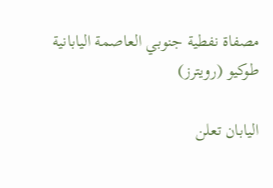مصفاة نفطية جنوبي العاصمة اليابانية طوكيو (رويترز)

اليابان تعلن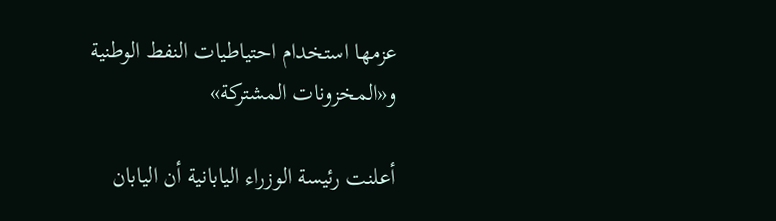عزمها استخدام احتياطيات النفط الوطنية و«المخزونات المشتركة»

أعلنت رئيسة الوزراء اليابانية أن اليابان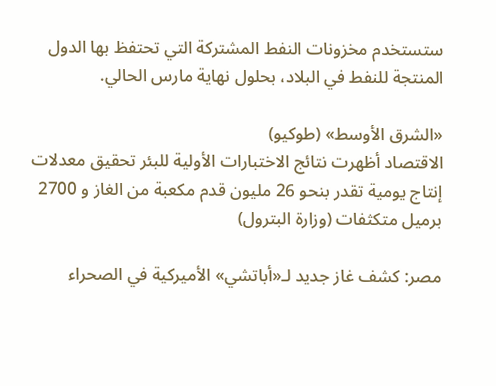ستستخدم مخزونات النفط المشتركة التي تحتفظ بها الدول المنتجة للنفط في البلاد، بحلول نهاية مارس الحالي.

«الشرق الأوسط» (طوكيو)
الاقتصاد أظهرت نتائج الاختبارات الأولية للبئر تحقيق معدلات إنتاج يومية تقدر بنحو 26 مليون قدم مكعبة من الغاز و 2700 برميل متكثفات (وزارة البترول)

مصر: كشف غاز جديد لـ«أباتشي» الأميركية في الصحراء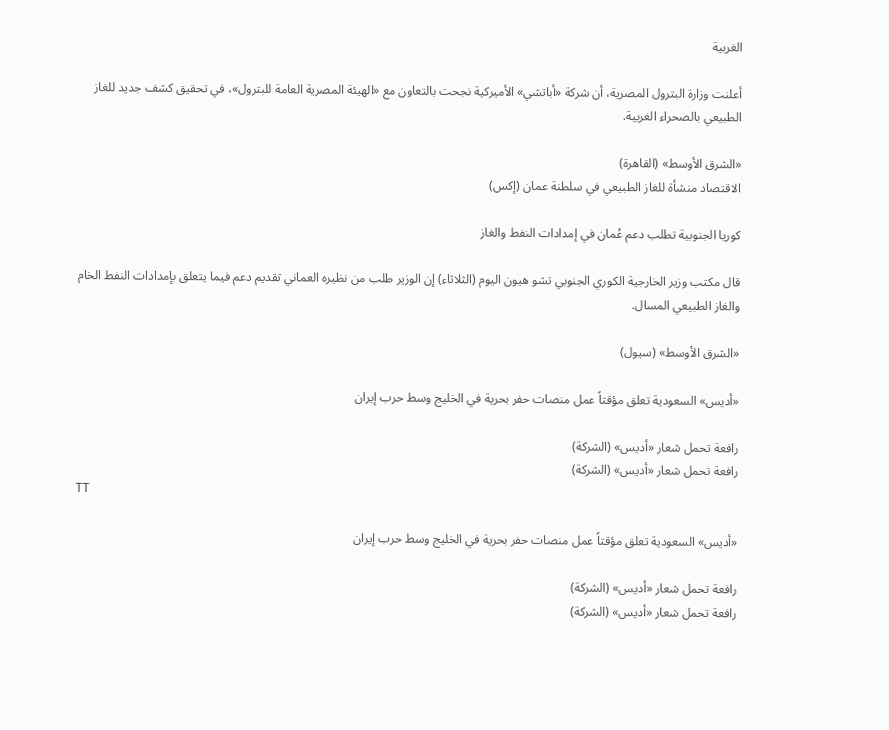الغربية

أعلنت وزارة البترول المصرية، أن شركة «أباتشي» الأميركية نجحت بالتعاون مع «الهيئة المصرية العامة للبترول»، في تحقيق كشف جديد للغاز الطبيعي بالصحراء الغربية.

«الشرق الأوسط» (القاهرة)
الاقتصاد منشأة للغاز الطبيعي في سلطنة عمان (إكس)

كوريا الجنوبية تطلب دعم عُمان في إمدادات النفط والغاز

قال مكتب وزير الخارجية الكوري الجنوبي تشو هيون اليوم (الثلاثاء) إن الوزير طلب من نظيره العماني تقديم دعم فيما يتعلق بإمدادات النفط الخام والغاز الطبيعي المسال.

«الشرق الأوسط» (سيول)

«أديس» السعودية تعلق مؤقتاً عمل منصات حفر بحرية في الخليج وسط حرب إيران

رافعة تحمل شعار «أديس» (الشركة)
رافعة تحمل شعار «أديس» (الشركة)
TT

«أديس» السعودية تعلق مؤقتاً عمل منصات حفر بحرية في الخليج وسط حرب إيران

رافعة تحمل شعار «أديس» (الشركة)
رافعة تحمل شعار «أديس» (الشركة)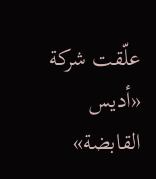علّقت شركة «أديس القابضة»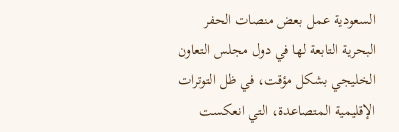السعودية عمل بعض منصات الحفر البحرية التابعة لها في دول مجلس التعاون الخليجي بشكل مؤقت، في ظل التوترات الإقليمية المتصاعدة، التي انعكست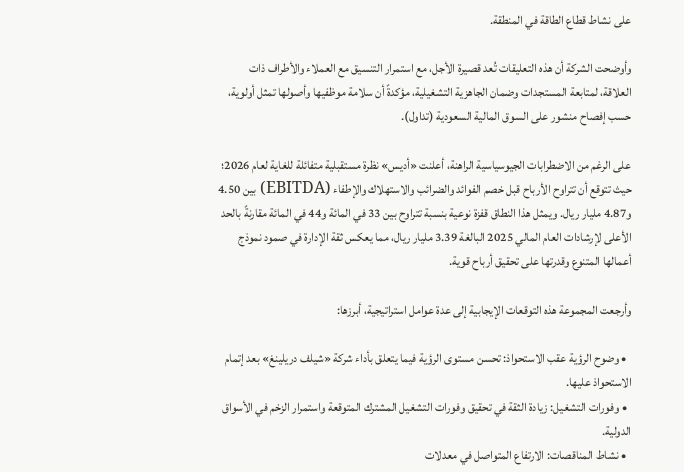على نشاط قطاع الطاقة في المنطقة.

وأوضحت الشركة أن هذه التعليقات تُعد قصيرة الأجل، مع استمرار التنسيق مع العملاء والأطراف ذات العلاقة، لمتابعة المستجدات وضمان الجاهزية التشغيلية، مؤكدةً أن سلامة موظفيها وأصولها تمثل أولوية، حسب إفصاح منشور على السوق المالية السعودية (تداول).

على الرغم من الاضطرابات الجيوسياسية الراهنة، أعلنت «أديس» نظرة مستقبلية متفائلة للغاية لعام 2026؛ حيث تتوقع أن تتراوح الأرباح قبل خصم الفوائد والضرائب والاستهلاك والإطفاء (EBITDA) بين 4.50 و4.87 مليار ريال. ويمثل هذا النطاق قفزة نوعية بنسبة تتراوح بين 33 في المائة و44 في المائة مقارنةً بالحد الأعلى لإرشادات العام المالي 2025 البالغة 3.39 مليار ريال، مما يعكس ثقة الإدارة في صمود نموذج أعمالها المتنوع وقدرتها على تحقيق أرباح قوية.

وأرجعت المجموعة هذه التوقعات الإيجابية إلى عدة عوامل استراتيجية، أبرزها:

  • وضوح الرؤية عقب الاستحواذ: تحسن مستوى الرؤية فيما يتعلق بأداء شركة «شيلف دريلينغ» بعد إتمام الاستحواذ عليها.
  • وفورات التشغيل: زيادة الثقة في تحقيق وفورات التشغيل المشترك المتوقعة واستمرار الزخم في الأسواق الدولية.
  • نشاط المناقصات: الارتفاع المتواصل في معدلات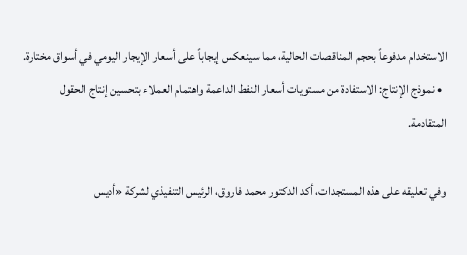الاستخدام مدفوعاً بحجم المناقصات الحالية، مما سينعكس إيجاباً على أسعار الإيجار اليومي في أسواق مختارة.
  • نموذج الإنتاج: الاستفادة من مستويات أسعار النفط الداعمة واهتمام العملاء بتحسين إنتاج الحقول المتقادمة.

وفي تعليقه على هذه المستجدات، أكد الدكتور محمد فاروق، الرئيس التنفيذي لشركة «أديس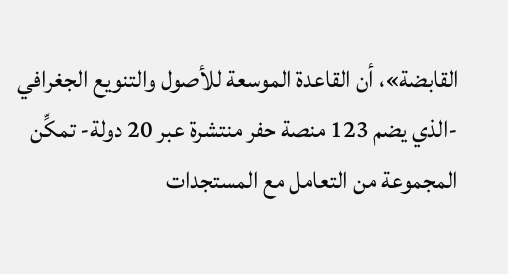القابضة»، أن القاعدة الموسعة للأصول والتنويع الجغرافي -الذي يضم 123 منصة حفر منتشرة عبر 20 دولة- تمكِّن المجموعة من التعامل مع المستجدات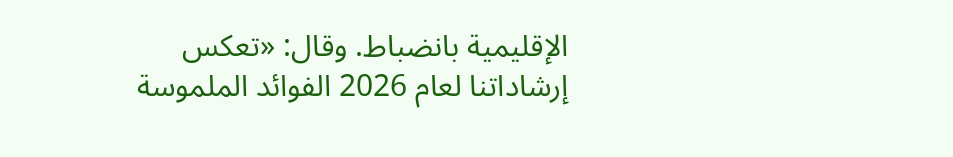الإقليمية بانضباط. وقال: «تعكس إرشاداتنا لعام 2026 الفوائد الملموسة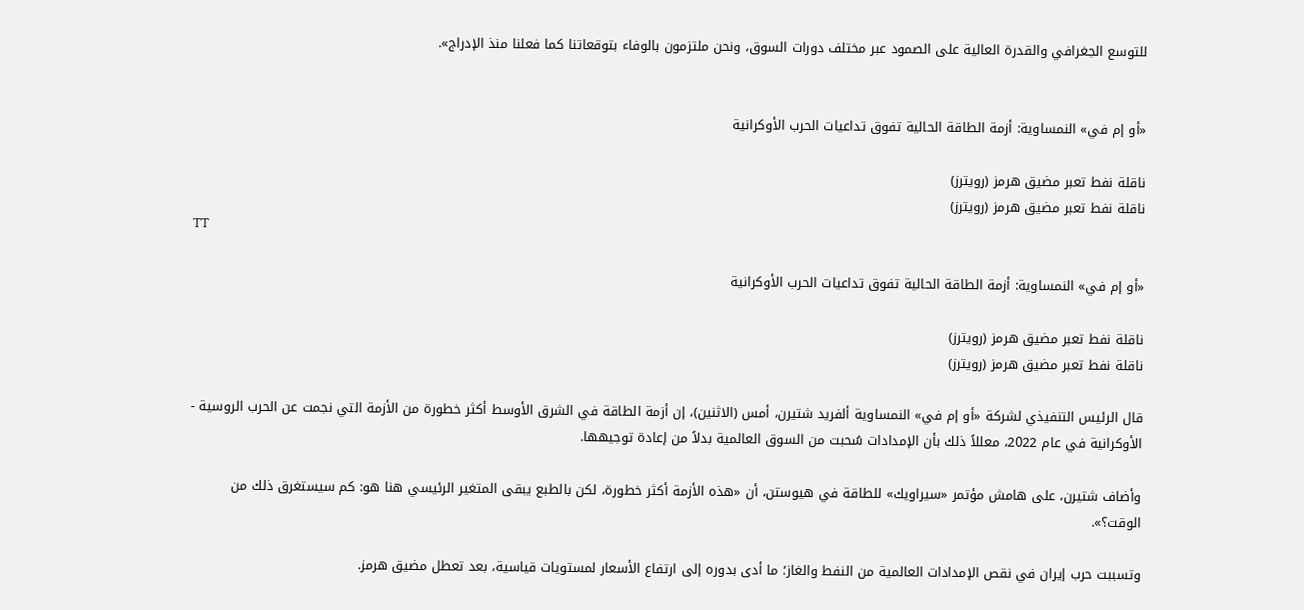للتوسع الجغرافي والقدرة العالية على الصمود عبر مختلف دورات السوق، ونحن ملتزمون بالوفاء بتوقعاتنا كما فعلنا منذ الإدراج».


«أو إم في» النمساوية: أزمة الطاقة الحالية تفوق تداعيات الحرب الأوكرانية

ناقلة نفط تعبر مضيق هرمز (رويترز)
ناقلة نفط تعبر مضيق هرمز (رويترز)
TT

«أو إم في» النمساوية: أزمة الطاقة الحالية تفوق تداعيات الحرب الأوكرانية

ناقلة نفط تعبر مضيق هرمز (رويترز)
ناقلة نفط تعبر مضيق هرمز (رويترز)

قال الرئيس التنفيذي لشركة «أو إم في» النمساوية ألفريد شتيرن، أمس (الاثنين)، إن أزمة الطاقة في الشرق الأوسط أكثر خطورة من الأزمة التي نجمت عن الحرب الروسية - الأوكرانية في عام 2022، معللاً ذلك بأن الإمدادات سُحبت من السوق العالمية بدلاً من إعادة توجيهها.

وأضاف شتيرن، على هامش مؤتمر «سيراويك» للطاقة في هيوستن، أن «هذه الأزمة أكثر خطورة، لكن بالطبع يبقى المتغير الرئيسي هنا هو: كم سيستغرق ذلك من الوقت؟».

وتسببت حرب إيران في نقص الإمدادات العالمية من النفط والغاز؛ ما أدى بدوره إلى ارتفاع الأسعار لمستويات قياسية، بعد تعطل مضيق هرمز.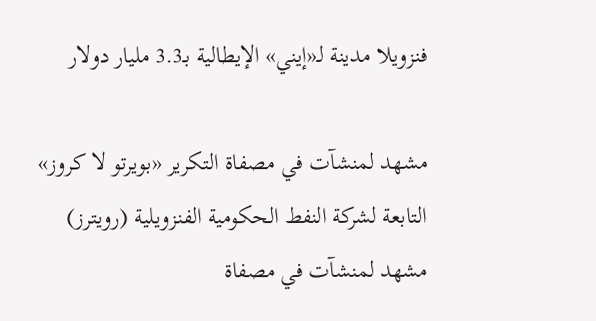فنزويلا مدينة لـ«إيني» الإيطالية بـ3.3 مليار دولار

مشهد لمنشآت في مصفاة التكرير «بويرتو لا كروز» التابعة لشركة النفط الحكومية الفنزويلية (رويترز)
مشهد لمنشآت في مصفاة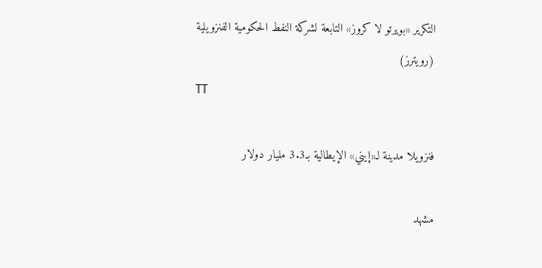التكرير «بويرتو لا كروز» التابعة لشركة النفط الحكومية الفنزويلية (رويترز)
TT

فنزويلا مدينة لـ«إيني» الإيطالية بـ3.3 مليار دولار

مشهد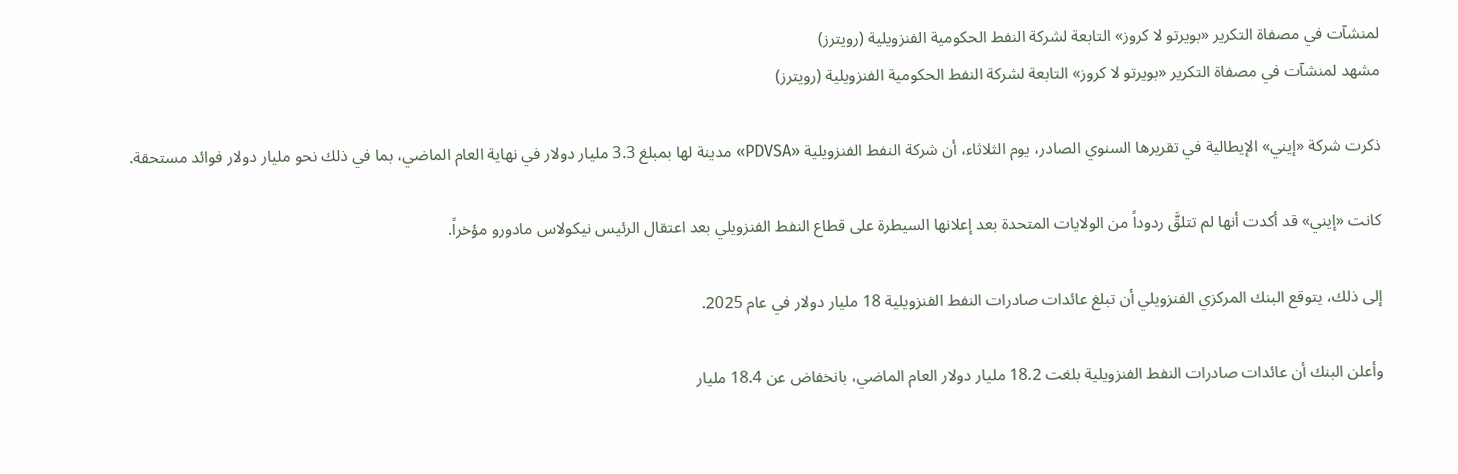لمنشآت في مصفاة التكرير «بويرتو لا كروز» التابعة لشركة النفط الحكومية الفنزويلية (رويترز)
مشهد لمنشآت في مصفاة التكرير «بويرتو لا كروز» التابعة لشركة النفط الحكومية الفنزويلية (رويترز)

ذكرت شركة «إيني» الإيطالية في تقريرها السنوي الصادر، يوم الثلاثاء، أن شركة النفط الفنزويلية «PDVSA» مدينة لها بمبلغ 3.3 مليار دولار في نهاية العام الماضي، بما في ذلك نحو مليار دولار فوائد مستحقة.

كانت «إيني» قد أكدت أنها لم تتلقَّ ردوداً من الولايات المتحدة بعد إعلانها السيطرة على قطاع النفط الفنزويلي بعد اعتقال الرئيس نيكولاس مادورو مؤخراً.

إلى ذلك، يتوقع البنك المركزي الفنزويلي أن تبلغ عائدات صادرات النفط الفنزويلية 18 مليار دولار في عام 2025.

وأعلن البنك أن عائدات صادرات النفط الفنزويلية بلغت 18.2 مليار دولار العام الماضي، بانخفاض عن 18.4 مليار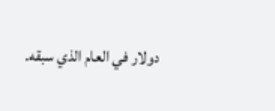دولار في العام الذي سبقه.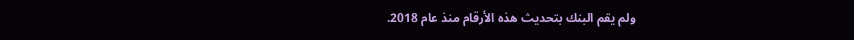ولم يقم البنك بتحديث هذه الأرقام منذ عام 2018.